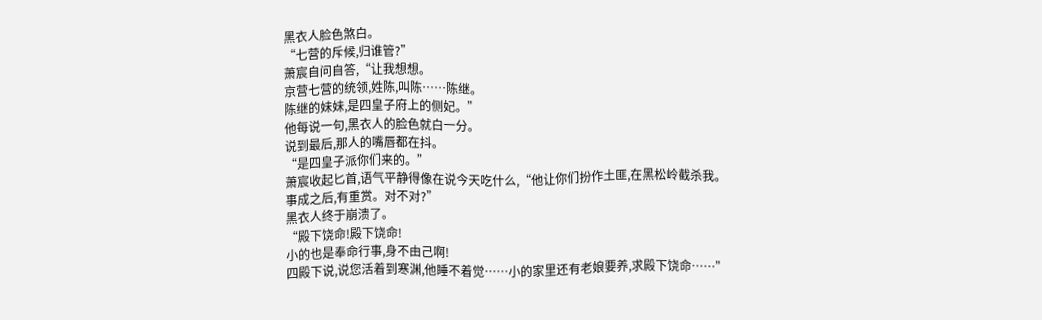黑衣人脸色煞白。
“七营的斥候,归谁管?”
萧宸自问自答,“让我想想。
京营七营的统领,姓陈,叫陈……陈继。
陈继的妹妹,是四皇子府上的侧妃。”
他每说一句,黑衣人的脸色就白一分。
说到最后,那人的嘴唇都在抖。
“是四皇子派你们来的。”
萧宸收起匕首,语气平静得像在说今天吃什么,“他让你们扮作土匪,在黑松岭截杀我。
事成之后,有重赏。对不对?”
黑衣人终于崩溃了。
“殿下饶命!殿下饶命!
小的也是奉命行事,身不由己啊!
四殿下说,说您活着到寒渊,他睡不着觉……小的家里还有老娘要养,求殿下饶命……”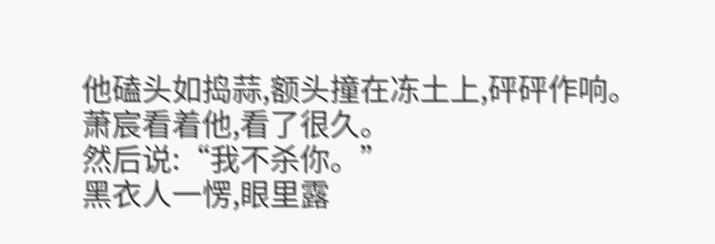他磕头如捣蒜,额头撞在冻土上,砰砰作响。
萧宸看着他,看了很久。
然后说:“我不杀你。”
黑衣人一愣,眼里露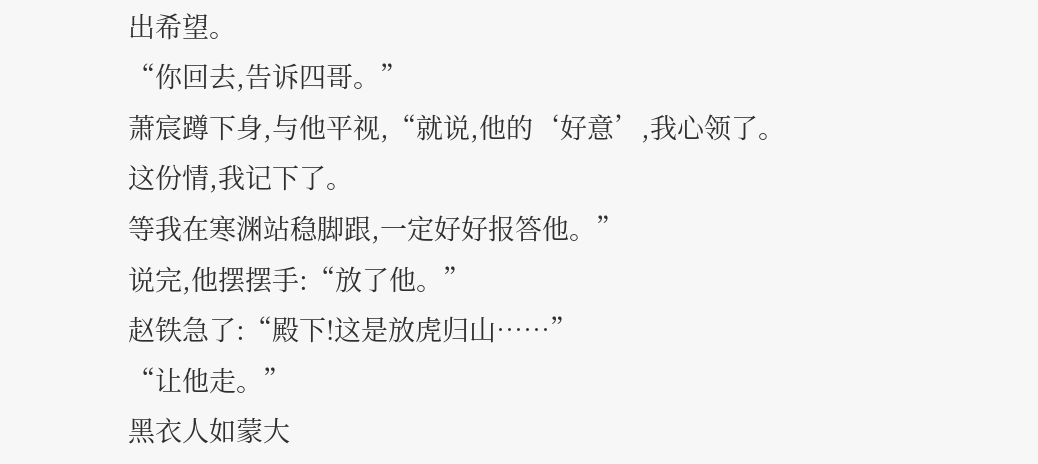出希望。
“你回去,告诉四哥。”
萧宸蹲下身,与他平视,“就说,他的‘好意’,我心领了。
这份情,我记下了。
等我在寒渊站稳脚跟,一定好好报答他。”
说完,他摆摆手:“放了他。”
赵铁急了:“殿下!这是放虎归山……”
“让他走。”
黑衣人如蒙大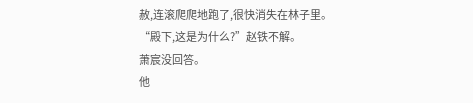赦,连滚爬爬地跑了,很快消失在林子里。
“殿下,这是为什么?”赵铁不解。
萧宸没回答。
他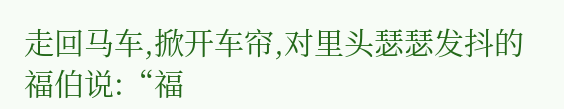走回马车,掀开车帘,对里头瑟瑟发抖的福伯说:“福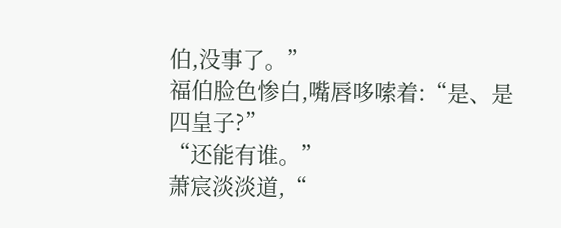伯,没事了。”
福伯脸色惨白,嘴唇哆嗦着:“是、是四皇子?”
“还能有谁。”
萧宸淡淡道,“